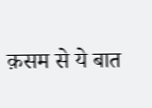क़सम से ये बात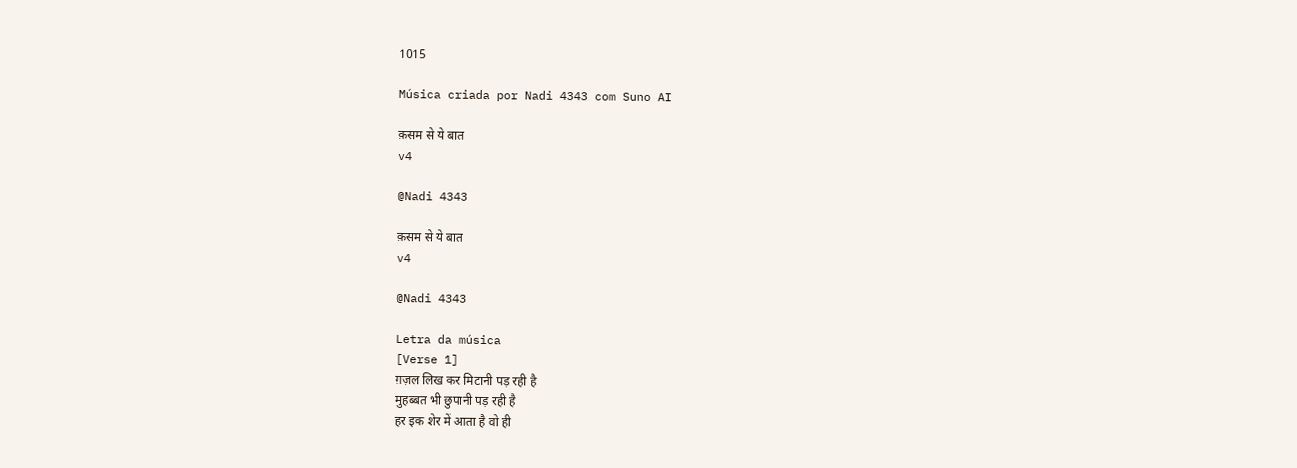1015

Música criada por Nadi 4343 com Suno AI

क़सम से ये बात
v4

@Nadi 4343

क़सम से ये बात
v4

@Nadi 4343

Letra da música
[Verse 1]
ग़ज़ल लिख कर मिटानी पड़ रही है
मुहब्बत भी छुपानी पड़ रही है
हर इक शेर में आता है वो ही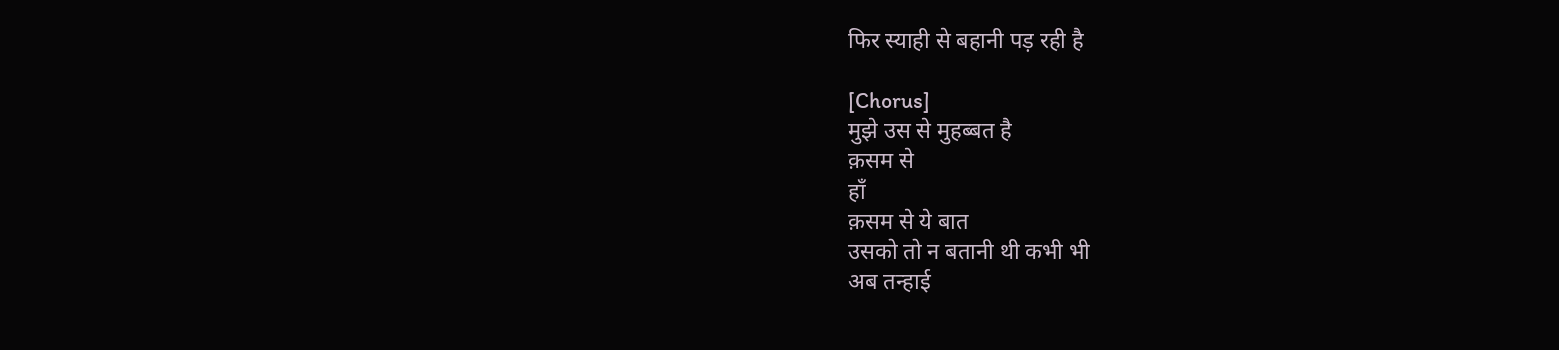फिर स्याही से बहानी पड़ रही है

[Chorus]
मुझे उस से मुहब्बत है
क़सम से
हाँ
क़सम से ये बात
उसको तो न बतानी थी कभी भी
अब तन्हाई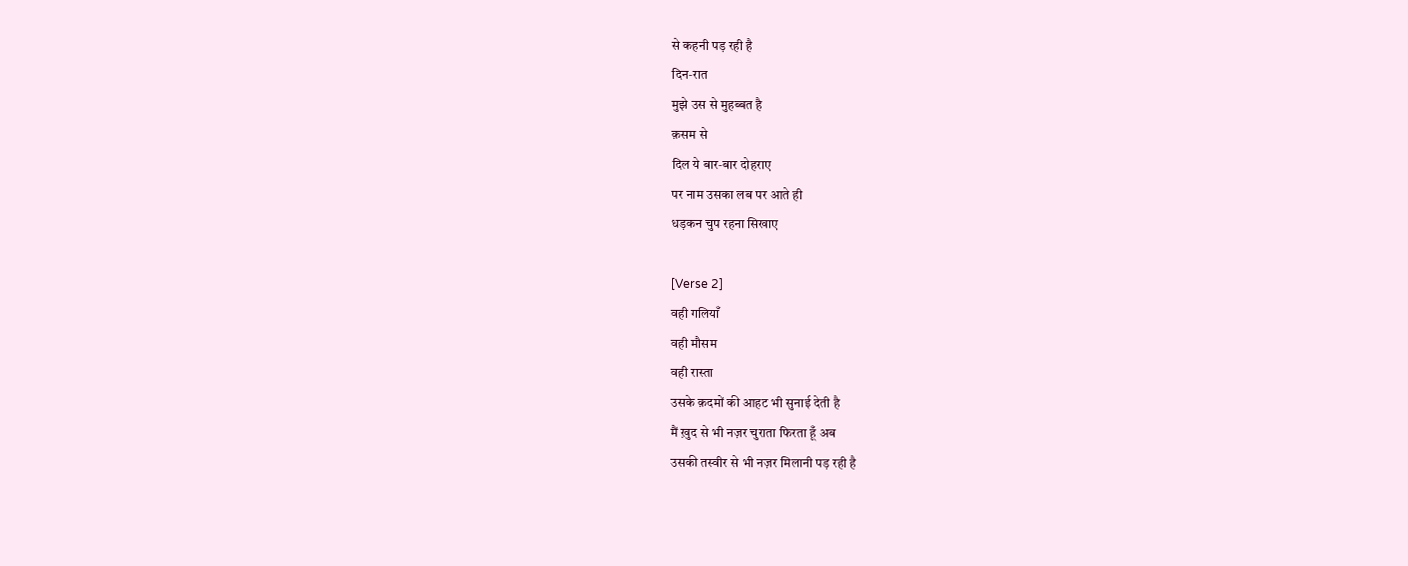से कहनी पड़ रही है
दिन‑रात
मुझे उस से मुहब्बत है
क़सम से
दिल ये बार‑बार दोहराए
पर नाम उसका लब पर आते ही
धड़कन चुप रहना सिखाए

[Verse 2]
वही गलियाँ
वही मौसम
वही रास्ता
उसके क़दमों की आहट भी सुनाई देती है
मैं ख़ुद से भी नज़र चुराता फिरता हूँ अब
उसकी तस्वीर से भी नज़र मिलानी पड़ रही है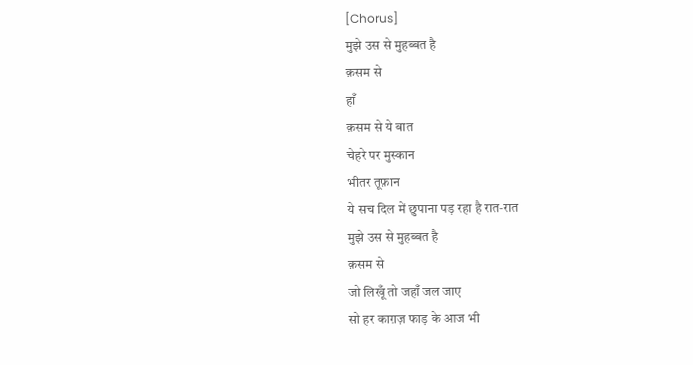[Chorus]
मुझे उस से मुहब्बत है
क़सम से
हाँ
क़सम से ये बात
चेहरे पर मुस्कान
भीतर तूफ़ान
ये सच दिल में छुपाना पड़ रहा है रात‑रात
मुझे उस से मुहब्बत है
क़सम से
जो लिखूँ तो जहाँ जल जाए
सो हर काग़ज़ फाड़ के आज भी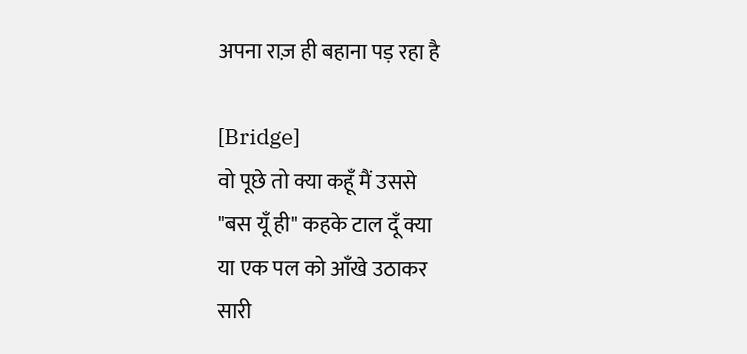अपना राज़ ही बहाना पड़ रहा है

[Bridge]
वो पूछे तो क्या कहूँ मैं उससे
"बस यूँ ही" कहके टाल दूँ क्या
या एक पल को आँखे उठाकर
सारी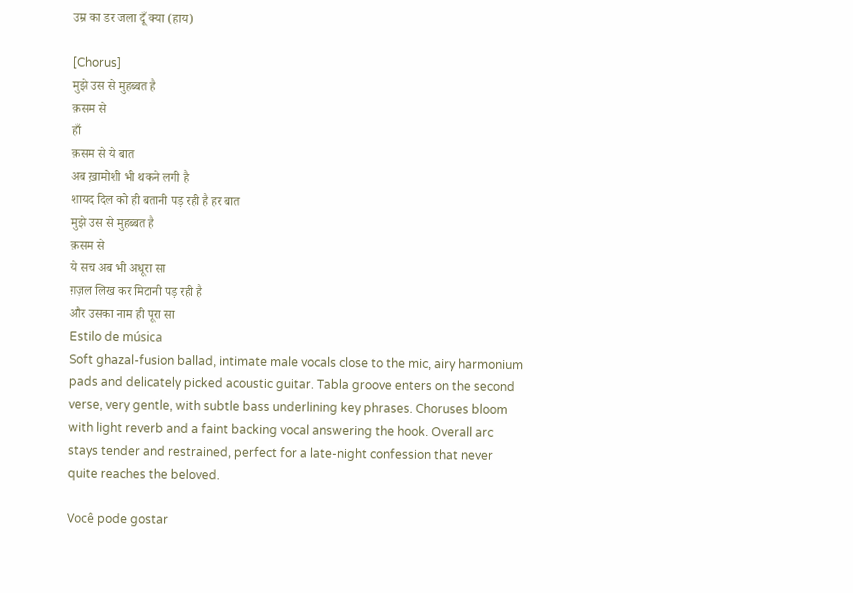उम्र का डर जला दूँ क्या (हाय)

[Chorus]
मुझे उस से मुहब्बत है
क़सम से
हाँ
क़सम से ये बात
अब ख़ामोशी भी थकने लगी है
शायद दिल को ही बतानी पड़ रही है हर बात
मुझे उस से मुहब्बत है
क़सम से
ये सच अब भी अधूरा सा
ग़ज़ल लिख कर मिटानी पड़ रही है
और उसका नाम ही पूरा सा
Estilo de música
Soft ghazal-fusion ballad, intimate male vocals close to the mic, airy harmonium pads and delicately picked acoustic guitar. Tabla groove enters on the second verse, very gentle, with subtle bass underlining key phrases. Choruses bloom with light reverb and a faint backing vocal answering the hook. Overall arc stays tender and restrained, perfect for a late-night confession that never quite reaches the beloved.

Você pode gostar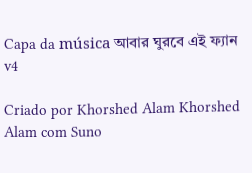Capa da música আবার ঘুরবে এই ফ্যান
v4

Criado por Khorshed Alam Khorshed Alam com Suno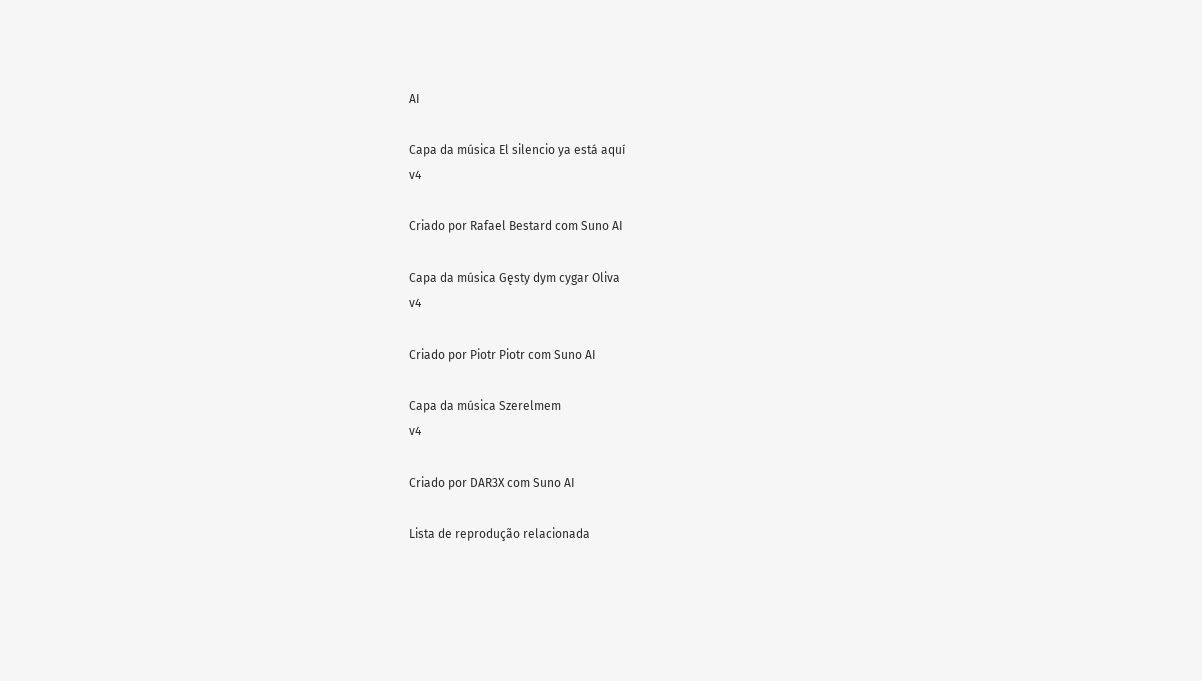AI

Capa da música El silencio ya está aquí
v4

Criado por Rafael Bestard com Suno AI

Capa da música Gęsty dym cygar Oliva
v4

Criado por Piotr Piotr com Suno AI

Capa da música Szerelmem
v4

Criado por DAR3X com Suno AI

Lista de reprodução relacionada